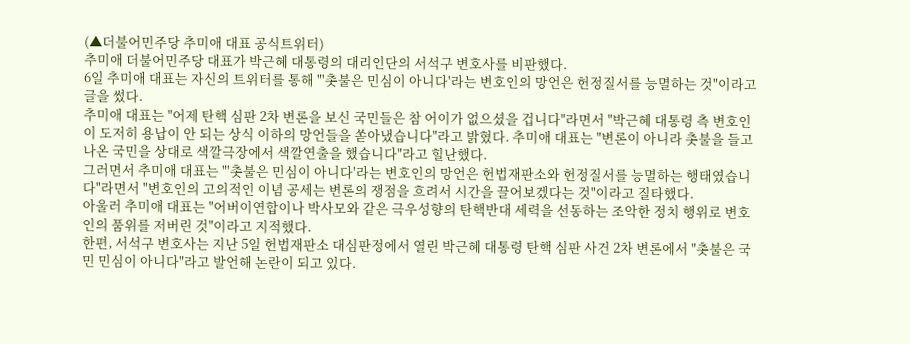(▲더불어민주당 추미애 대표 공식트위터)
추미애 더불어민주당 대표가 박근혜 대통령의 대리인단의 서석구 변호사를 비판했다.
6일 추미애 대표는 자신의 트위터를 통해 "'촛불은 민심이 아니다'라는 변호인의 망언은 헌정질서를 능멸하는 것"이라고 글을 썼다.
추미애 대표는 "어제 탄핵 심판 2차 변론을 보신 국민들은 참 어이가 없으셨을 겁니다"라면서 "박근혜 대통령 측 변호인이 도저히 용납이 안 되는 상식 이하의 망언들을 쏟아냈습니다"라고 밝혔다. 추미애 대표는 "변론이 아니라 촛불을 들고나온 국민을 상대로 색깔극장에서 색깔연출을 했습니다"라고 힐난했다.
그러면서 추미애 대표는 "'촛불은 민심이 아니다'라는 변호인의 망언은 헌법재판소와 헌정질서를 능멸하는 행태였습니다"라면서 "변호인의 고의적인 이념 공세는 변론의 쟁점을 흐려서 시간을 끌어보겠다는 것"이라고 질타했다.
아울러 추미애 대표는 "어버이연합이나 박사모와 같은 극우성향의 탄핵반대 세력을 선동하는 조악한 정치 행위로 변호인의 품위를 저버린 것"이라고 지적했다.
한편, 서석구 변호사는 지난 5일 헌법재판소 대심판정에서 열린 박근혜 대통령 탄핵 심판 사건 2차 변론에서 "촛불은 국민 민심이 아니다"라고 발언해 논란이 되고 있다.